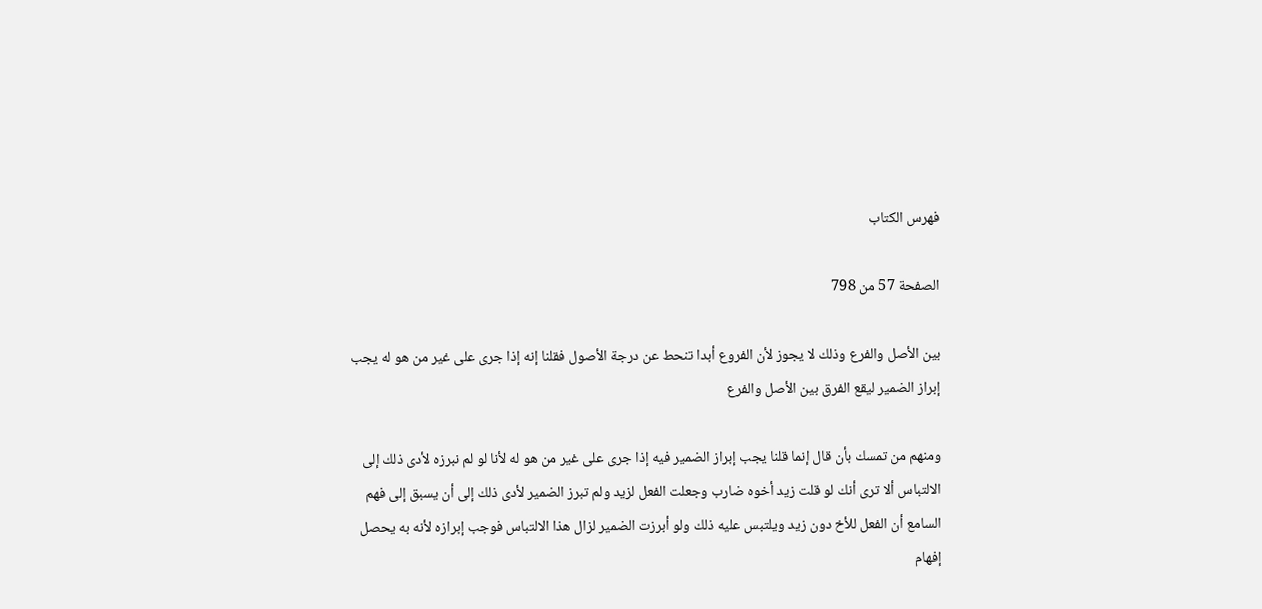فهرس الكتاب

الصفحة 57 من 798

بين الأصل والفرع وذلك لا يجوز لأن الفروع أبدا تنحط عن درجة الأصول فقلنا إنه إذا جرى على غير من هو له يجب إبراز الضمير ليقع الفرق بين الأصل والفرع

ومنهم من تمسك بأن قال إنما قلنا يجب إبراز الضمير فيه إذا جرى على غير من هو له لأنا لو لم نبرزه لأدى ذلك إلى الالتباس ألا ترى أنك لو قلت زيد أخوه ضارب وجعلت الفعل لزيد ولم تبرز الضمير لأدى ذلك إلى أن يسبق إلى فهم السامع أن الفعل للأخ دون زيد ويلتبس عليه ذلك ولو أبرزت الضمير لزال هذا الالتباس فوجب إبرازه لأنه به يحصل إفهام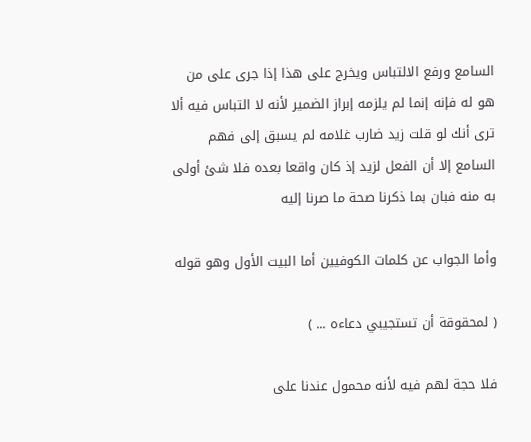السامع ورفع الالتباس ويخرج على هذا إذا جرى على من هو له فإنه إنما لم يلزمه إبراز الضمير لأنه لا التباس فيه ألا ترى أنك لو قلت زيد ضارب غلامه لم يسبق إلى فهم السامع إلا أن الفعل لزيد إذ كان واقعا بعده فلا شئ أولى به منه فبان بما ذكرنا صحة ما صرنا إليه

وأما الجواب عن كلمات الكوفيين أما البيت الأول وهو قوله

( لمحقوقة أن تستجيبي دعاءه ... )

فلا حجة لهم فيه لأنه محمول عندنا على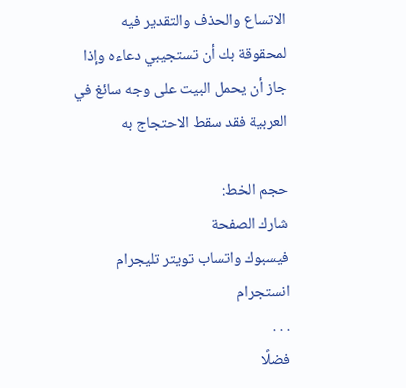الاتساع والحذف والتقدير فيه لمحقوقة بك أن تستجيبي دعاءه وإذا جاز أن يحمل البيت على وجه سائغ في العربية فقد سقط الاحتجاج به

حجم الخط:
شارك الصفحة
فيسبوك واتساب تويتر تليجرام انستجرام
. . .
فضلًا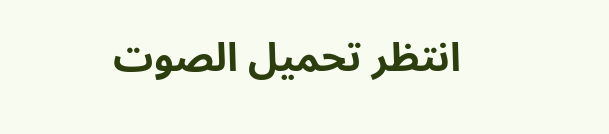انتظر تحميل الصوت